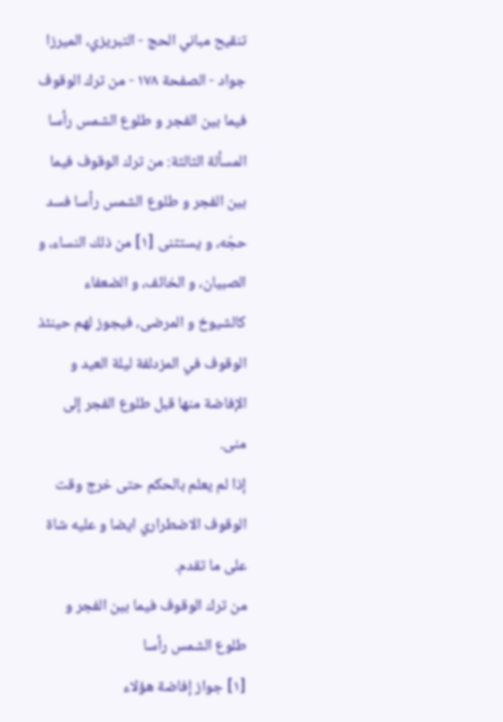تنقيح مباني الحج - التبريزي، الميرزا جواد - الصفحة ١٧٨ - من ترك الوقوف فيما بين الفجر و طلوع الشمس رأسا
المسألة الثالثة: من ترك الوقوف فيما بين الفجر و طلوع الشمس رأسا فسد حجّه، و يستثنى [١] من ذلك النساء، و الصبيان، و الخائف، و الضعفاء كالشيوخ و المرضى، فيجوز لهم حينئذ الوقوف في المزدلفة ليلة العيد و الإفاضة منها قبل طلوع الفجر إلى منى.
إذا لم يعلم بالحكم حتى خرج وقت الوقوف الاضطراري ايضا و عليه شاة على ما تقدم.
من ترك الوقوف فيما بين الفجر و طلوع الشمس رأسا
[١] جواز إفاضة هؤلاء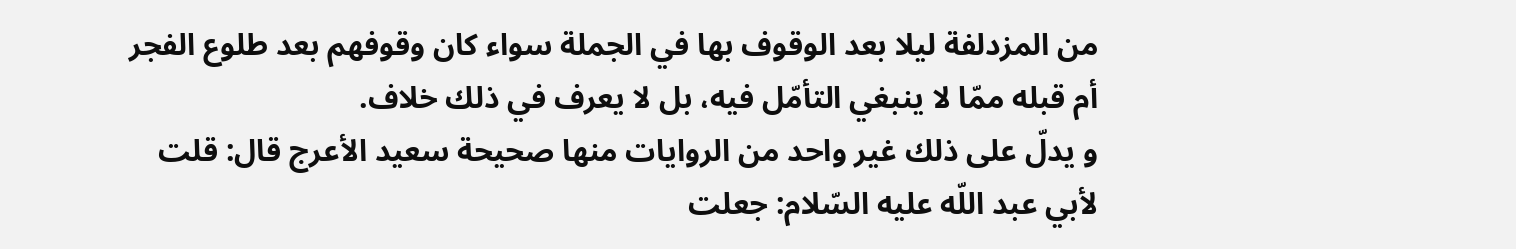من المزدلفة ليلا بعد الوقوف بها في الجملة سواء كان وقوفهم بعد طلوع الفجر أم قبله ممّا لا ينبغي التأمّل فيه، بل لا يعرف في ذلك خلاف.
و يدلّ على ذلك غير واحد من الروايات منها صحيحة سعيد الأعرج قال: قلت لأبي عبد اللّه عليه السّلام: جعلت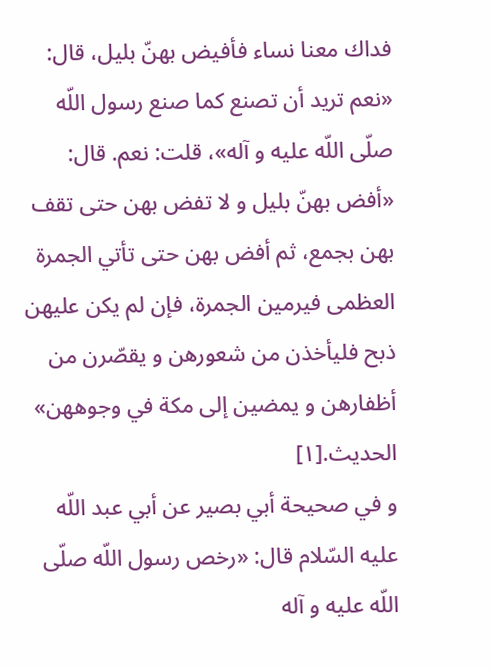فداك معنا نساء فأفيض بهنّ بليل، قال: «نعم تريد أن تصنع كما صنع رسول اللّه صلّى اللّه عليه و آله»، قلت: نعم. قال: «أفض بهنّ بليل و لا تفض بهن حتى تقف بهن بجمع، ثم أفض بهن حتى تأتي الجمرة العظمى فيرمين الجمرة، فإن لم يكن عليهن ذبح فليأخذن من شعورهن و يقصّرن من أظفارهن و يمضين إلى مكة في وجوههن» الحديث.[١]
و في صحيحة أبي بصير عن أبي عبد اللّه عليه السّلام قال: «رخص رسول اللّه صلّى اللّه عليه و آله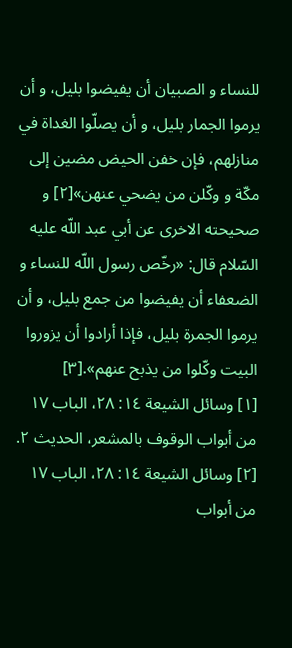للنساء و الصبيان أن يفيضوا بليل، و أن يرموا الجمار بليل، و أن يصلّوا الغداة في منازلهم، فإن خفن الحيض مضين إلى مكّة و وكّلن من يضحي عنهن»[٢] و صحيحته الاخرى عن أبي عبد اللّه عليه السّلام قال: «رخّص رسول اللّه للنساء و الضعفاء أن يفيضوا من جمع بليل، و أن يرموا الجمرة بليل، فإذا أرادوا أن يزوروا البيت وكّلوا من يذبح عنهم».[٣]
[١] وسائل الشيعة ١٤: ٢٨، الباب ١٧ من أبواب الوقوف بالمشعر، الحديث ٢.
[٢] وسائل الشيعة ١٤: ٢٨، الباب ١٧ من أبواب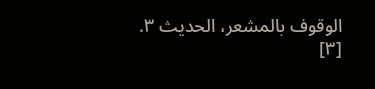الوقوف بالمشعر، الحديث ٣.
[٣]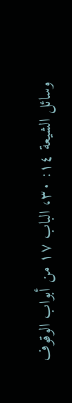وسائل الشيعة ١٤: ٣٠، الباب ١٧ من أبواب الوقوف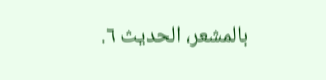بالمشعر، الحديث ٦.